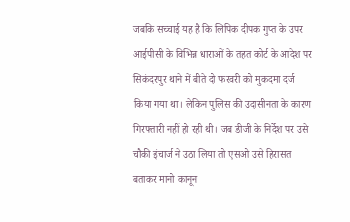जबकि सच्चाई यह है कि लिपिक दीपक गुप्त के उपर आईपीसी के विभिन्न धाराओं के तहत कोर्ट के आदेश पर सिकंदरपुर थाने में बीते दो फरवरी को मुकदमा दर्ज किया गया था। लेकिन पुलिस की उदासीनता के कारण गिरफ्तारी नहीं हो रही थी। जब डीजी के निर्देश पर उसे चौकी इंचार्ज ने उठा लिया तो एसओ उसे हिरासत बताकर मानो कानून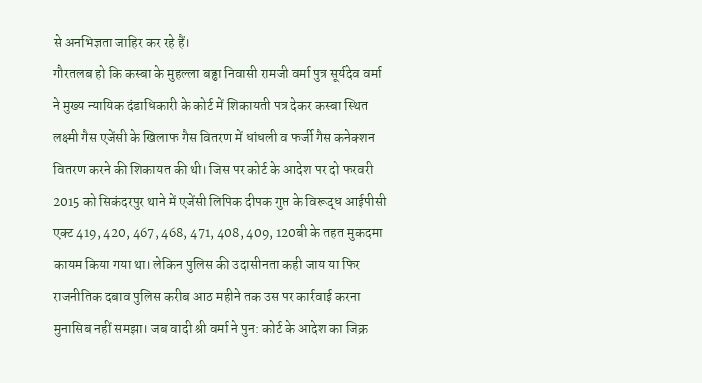से अनभिज्ञता जाहिर कर रहे हैं।
गौरतलब हो कि कस्बा के मुहल्ला बढ्ढा निवासी रामजी वर्मा पुत्र सूर्यदेव वर्मा ने मुख्य न्यायिक दंडाधिकारी के कोर्ट में शिकायती पत्र देकर कस्बा स्थित लक्ष्मी गैस एजेंसी के खिलाफ गैस वितरण में धांधली व फर्जी गैस कनेक्शन वितरण करने की शिकायत की थी। जिस पर कोर्ट के आदेश पर दो फरवरी 2015 को सिकंदरपुर थाने में एजेंसी लिपिक दीपक गुप्त के विरूद्ध आईपीसी एक्ट 419, 420, 467, 468, 471, 408, 409, 120बी के तहत मुकदमा कायम किया गया था। लेकिन पुलिस की उदासीनता कही जाय या फिर राजनीतिक दबाव पुलिस करीब आठ महीने तक उस पर कार्रवाई करना मुनासिब नहीं समझा। जब वादी श्री वर्मा ने पुन: कोर्ट के आदेश का जिक्र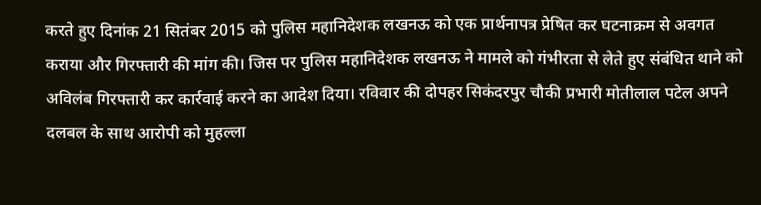करते हुए दिनांक 21 सितंबर 2015 को पुलिस महानिदेशक लखनऊ को एक प्रार्थनापत्र प्रेषित कर घटनाक्रम से अवगत कराया और गिरफ्तारी की मांग की। जिस पर पुलिस महानिदेशक लखनऊ ने मामले को गंभीरता से लेते हुए संबंधित थाने को अविलंब गिरफ्तारी कर कार्रवाई करने का आदेश दिया। रविवार की दोपहर सिकंदरपुर चौकी प्रभारी मोतीलाल पटेल अपने दलबल के साथ आरोपी को मुहल्ला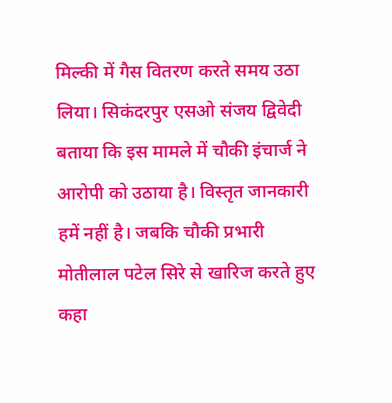मिल्की में गैस वितरण करते समय उठा लिया। सिकंदरपुर एसओ संजय द्विवेदी बताया कि इस मामले में चौकी इंचार्ज ने आरोपी को उठाया है। विस्तृत जानकारी हमें नहीं है। जबकि चौकी प्रभारी मोतीलाल पटेल सिरे से खारिज करते हुए कहा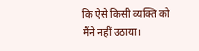कि ऐसे किसी व्यक्ति को मैंने नहीं उठाया।